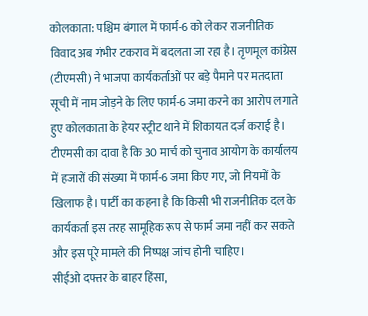कोलकाता: पश्चिम बंगाल में फार्म-6 को लेकर राजनीतिक विवाद अब गंभीर टकराव में बदलता जा रहा है। तृणमूल कांग्रेस (टीएमसी) ने भाजपा कार्यकर्ताओं पर बड़े पैमाने पर मतदाता सूची में नाम जोड़ने के लिए फार्म-6 जमा करने का आरोप लगाते हुए कोलकाता के हेयर स्ट्रीट थाने में शिकायत दर्ज कराई है। टीएमसी का दावा है कि 30 मार्च को चुनाव आयोग के कार्यालय में हजारों की संख्या में फार्म-6 जमा किए गए, जो नियमों के खिलाफ है। पार्टी का कहना है कि किसी भी राजनीतिक दल के कार्यकर्ता इस तरह सामूहिक रूप से फार्म जमा नहीं कर सकते और इस पूरे मामले की निष्पक्ष जांच होनी चाहिए।
सीईओ दफ्तर के बाहर हिंसा,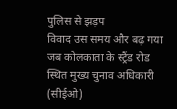पुलिस से झड़प
विवाद उस समय और बढ़ गया जब कोलकाता के स्ट्रैंड रोड स्थित मुख्य चुनाव अधिकारी (सीईओ)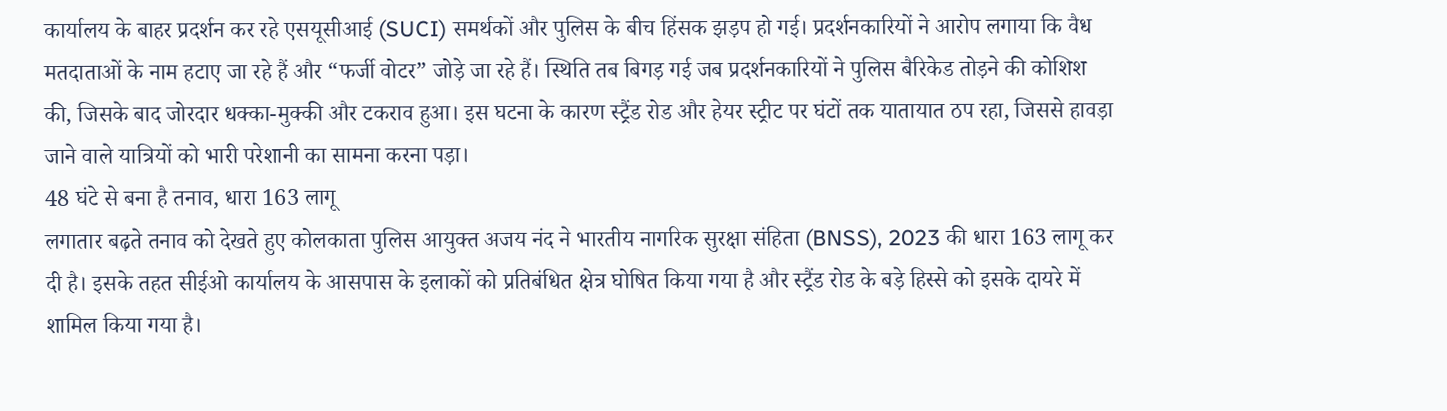कार्यालय के बाहर प्रदर्शन कर रहे एसयूसीआई (SUCI) समर्थकों और पुलिस के बीच हिंसक झड़प हो गई। प्रदर्शनकारियों ने आरोप लगाया कि वैध मतदाताओं के नाम हटाए जा रहे हैं और “फर्जी वोटर” जोड़े जा रहे हैं। स्थिति तब बिगड़ गई जब प्रदर्शनकारियों ने पुलिस बैरिकेड तोड़ने की कोशिश की, जिसके बाद जोरदार धक्का-मुक्की और टकराव हुआ। इस घटना के कारण स्ट्रैंड रोड और हेयर स्ट्रीट पर घंटों तक यातायात ठप रहा, जिससे हावड़ा जाने वाले यात्रियों को भारी परेशानी का सामना करना पड़ा।
48 घंटे से बना है तनाव, धारा 163 लागू
लगातार बढ़ते तनाव को देखते हुए कोलकाता पुलिस आयुक्त अजय नंद ने भारतीय नागरिक सुरक्षा संहिता (BNSS), 2023 की धारा 163 लागू कर दी है। इसके तहत सीईओ कार्यालय के आसपास के इलाकों को प्रतिबंधित क्षेत्र घोषित किया गया है और स्ट्रैंड रोड के बड़े हिस्से को इसके दायरे में शामिल किया गया है।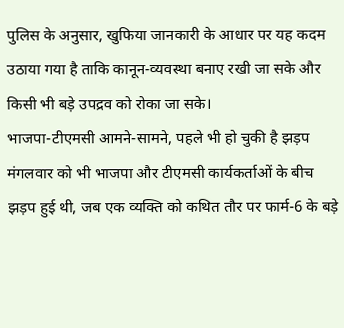पुलिस के अनुसार, खुफिया जानकारी के आधार पर यह कदम उठाया गया है ताकि कानून-व्यवस्था बनाए रखी जा सके और किसी भी बड़े उपद्रव को रोका जा सके।
भाजपा-टीएमसी आमने-सामने, पहले भी हो चुकी है झड़प
मंगलवार को भी भाजपा और टीएमसी कार्यकर्ताओं के बीच झड़प हुई थी, जब एक व्यक्ति को कथित तौर पर फार्म-6 के बड़े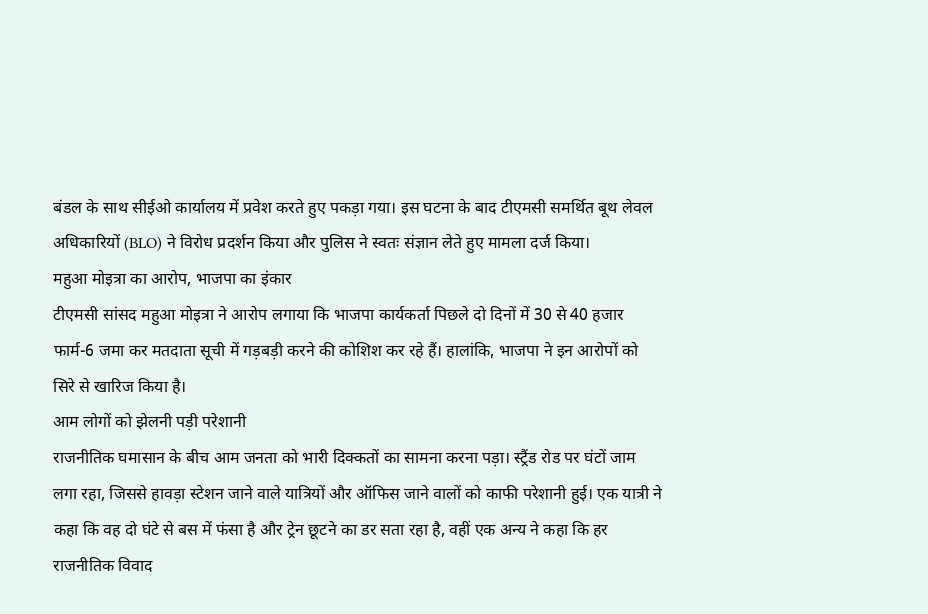बंडल के साथ सीईओ कार्यालय में प्रवेश करते हुए पकड़ा गया। इस घटना के बाद टीएमसी समर्थित बूथ लेवल अधिकारियों (BLO) ने विरोध प्रदर्शन किया और पुलिस ने स्वतः संज्ञान लेते हुए मामला दर्ज किया।
महुआ मोइत्रा का आरोप, भाजपा का इंकार
टीएमसी सांसद महुआ मोइत्रा ने आरोप लगाया कि भाजपा कार्यकर्ता पिछले दो दिनों में 30 से 40 हजार फार्म-6 जमा कर मतदाता सूची में गड़बड़ी करने की कोशिश कर रहे हैं। हालांकि, भाजपा ने इन आरोपों को सिरे से खारिज किया है।
आम लोगों को झेलनी पड़ी परेशानी
राजनीतिक घमासान के बीच आम जनता को भारी दिक्कतों का सामना करना पड़ा। स्ट्रैंड रोड पर घंटों जाम लगा रहा, जिससे हावड़ा स्टेशन जाने वाले यात्रियों और ऑफिस जाने वालों को काफी परेशानी हुई। एक यात्री ने कहा कि वह दो घंटे से बस में फंसा है और ट्रेन छूटने का डर सता रहा है, वहीं एक अन्य ने कहा कि हर राजनीतिक विवाद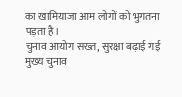का खामियाजा आम लोगों को भुगतना पड़ता है।
चुनाव आयोग सख्त, सुरक्षा बढ़ाई गई
मुख्य चुनाव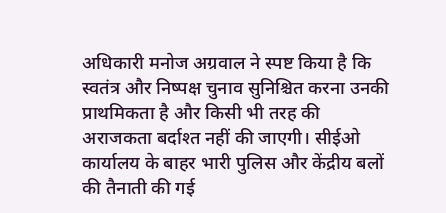अधिकारी मनोज अग्रवाल ने स्पष्ट किया है कि स्वतंत्र और निष्पक्ष चुनाव सुनिश्चित करना उनकी प्राथमिकता है और किसी भी तरह की अराजकता बर्दाश्त नहीं की जाएगी। सीईओ कार्यालय के बाहर भारी पुलिस और केंद्रीय बलों की तैनाती की गई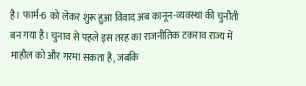है। फार्म-6 को लेकर शुरू हुआ विवाद अब कानून-व्यवस्था की चुनौती बन गया है। चुनाव से पहले इस तरह का राजनीतिक टकराव राज्य में माहौल को और गरमा सकता है, जबकि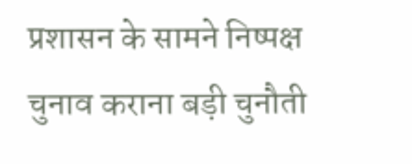प्रशासन के सामने निष्पक्ष चुनाव कराना बड़ी चुनौती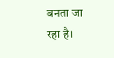बनता जा रहा है।